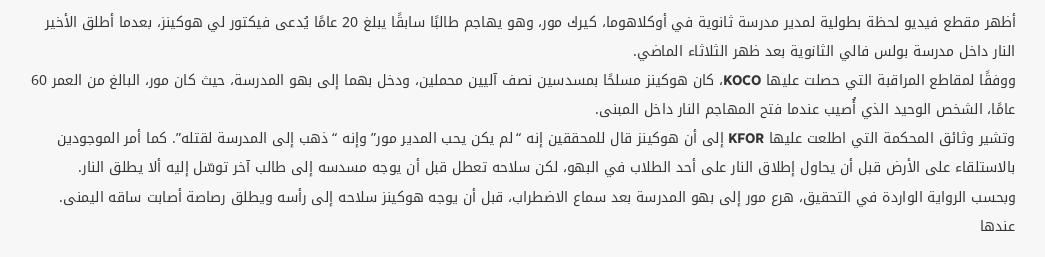أظهر مقطع فيديو لحظة بطولية لمدير مدرسة ثانوية في أوكلاهوما، كيرك مور، وهو يهاجم طالبًا سابقًا يبلغ 20 عامًا يُدعى فيكتور لي هوكينز، بعدما أطلق الأخير النار داخل مدرسة بولس فالي الثانوية بعد ظهر الثلاثاء الماضي.
ووفقًا لمقاطع المراقبة التي حصلت عليها KOCO، كان هوكينز مسلحًا بمسدسين نصف آليين محملين، ودخل بهما إلى بهو المدرسة، حيث كان مور، البالغ من العمر 60 عامًا، الشخص الوحيد الذي أُصيب عندما فتح المهاجم النار داخل المبنى.
وتشير وثائق المحكمة التي اطلعت عليها KFOR إلى أن هوكينز قال للمحققين إنه “لم يكن يحب المدير مور” وإنه “ذهب إلى المدرسة لقتله”. كما أمر الموجودين بالاستلقاء على الأرض قبل أن يحاول إطلاق النار على أحد الطلاب في البهو، لكن سلاحه تعطل قبل أن يوجه مسدسه إلى طالب آخر توسّل إليه ألا يطلق النار.
وبحسب الرواية الواردة في التحقيق، هرع مور إلى بهو المدرسة بعد سماع الاضطراب، قبل أن يوجه هوكينز سلاحه إلى رأسه ويطلق رصاصة أصابت ساقه اليمنى. عندها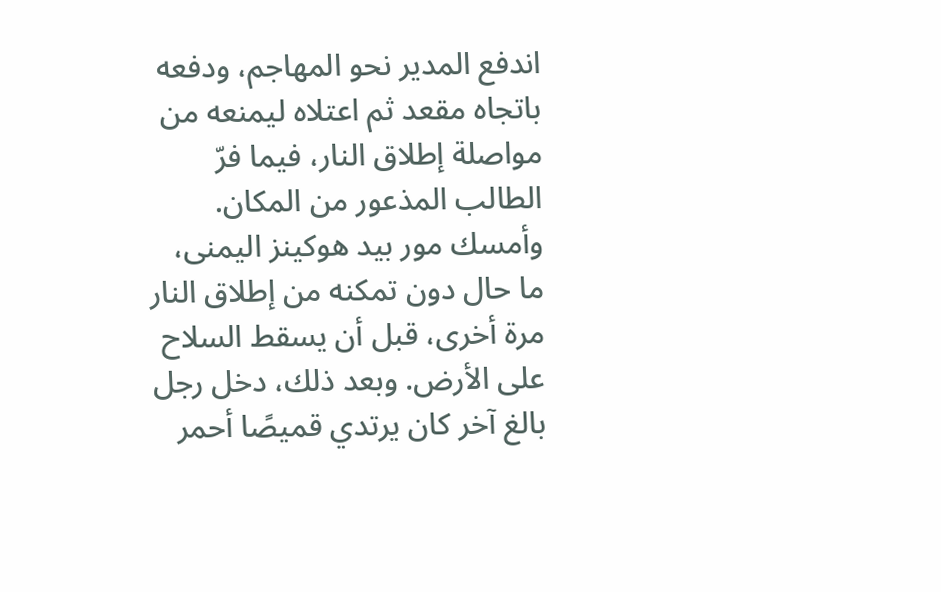اندفع المدير نحو المهاجم، ودفعه باتجاه مقعد ثم اعتلاه ليمنعه من مواصلة إطلاق النار، فيما فرّ الطالب المذعور من المكان.
وأمسك مور بيد هوكينز اليمنى، ما حال دون تمكنه من إطلاق النار مرة أخرى، قبل أن يسقط السلاح على الأرض. وبعد ذلك، دخل رجل بالغ آخر كان يرتدي قميصًا أحمر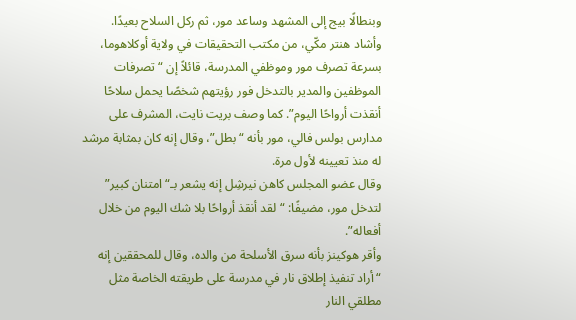وبنطالًا بيج إلى المشهد وساعد مور، ثم ركل السلاح بعيدًا.
وأشاد هنتر مكّي، من مكتب التحقيقات في ولاية أوكلاهوما، بسرعة تصرف مور وموظفي المدرسة، قائلاً إن “تصرفات الموظفين والمدير بالتدخل فور رؤيتهم شخصًا يحمل سلاحًا أنقذت أرواحًا اليوم”. كما وصف بريت نايت، المشرف على مدارس بولس فالي، مور بأنه “بطل”، وقال إنه كان بمثابة مرشد له منذ تعيينه لأول مرة.
وقال عضو المجلس كاهن نيرشِل إنه يشعر بـ“امتنان كبير” لتدخل مور، مضيفًا: “لقد أنقذ أرواحًا بلا شك اليوم من خلال أفعاله”.
وأقر هوكينز بأنه سرق الأسلحة من والده، وقال للمحققين إنه “أراد تنفيذ إطلاق نار في مدرسة على طريقته الخاصة مثل مطلقي النار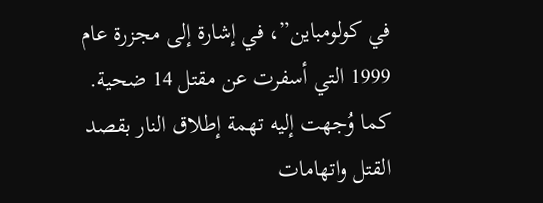في كولومباين”، في إشارة إلى مجزرة عام 1999 التي أسفرت عن مقتل 14 ضحية. كما وُجهت إليه تهمة إطلاق النار بقصد القتل واتهامات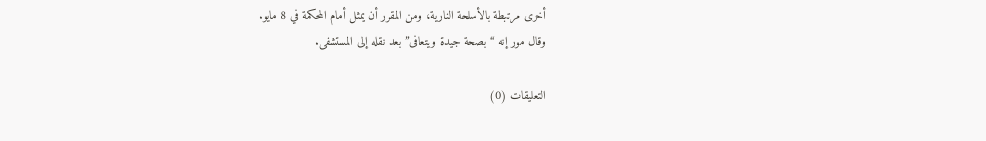أخرى مرتبطة بالأسلحة النارية، ومن المقرر أن يمثل أمام المحكمة في 8 مايو.
وقال مور إنه “بصحة جيدة ويتعافى” بعد نقله إلى المستشفى.

التعليقات (0)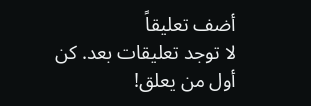أضف تعليقاً
لا توجد تعليقات بعد. كن أول من يعلق!